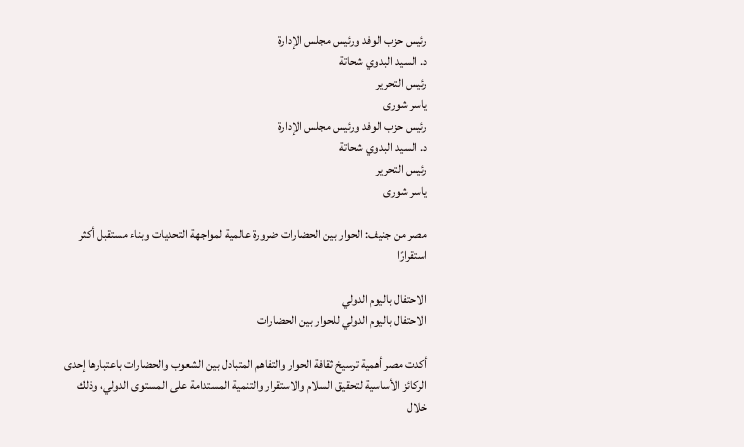رئيس حزب الوفد ورئيس مجلس الإدارة
د. السيد البدوي شحاتة
رئيس التحرير
ياسر شورى
رئيس حزب الوفد ورئيس مجلس الإدارة
د. السيد البدوي شحاتة
رئيس التحرير
ياسر شورى

مصر من جنيف: الحوار بين الحضارات ضرورة عالمية لمواجهة التحديات وبناء مستقبل أكثر استقرارًا

الاحتفال باليوم الدولي
الاحتفال باليوم الدولي للحوار بين الحضارات

أكدت مصر أهمية ترسيخ ثقافة الحوار والتفاهم المتبادل بين الشعوب والحضارات باعتبارها إحدى الركائز الأساسية لتحقيق السلام والاستقرار والتنمية المستدامة على المستوى الدولي، وذلك خلال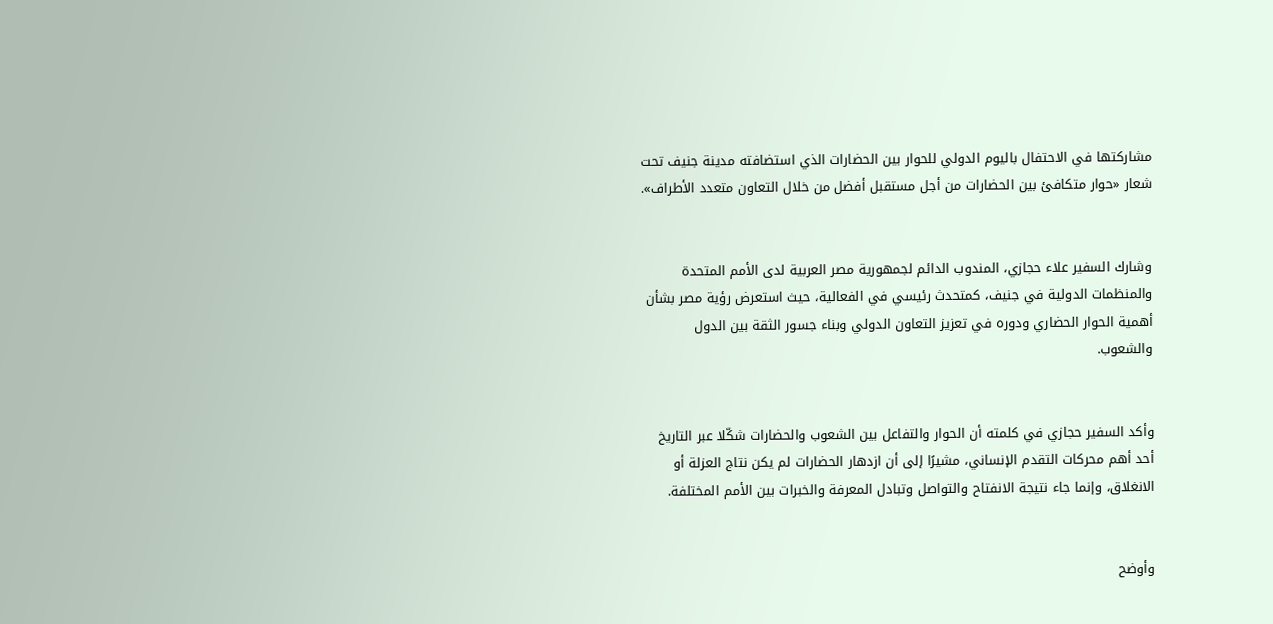مشاركتها في الاحتفال باليوم الدولي للحوار بين الحضارات الذي استضافته مدينة جنيف تحت شعار «حوار متكافئ بين الحضارات من أجل مستقبل أفضل من خلال التعاون متعدد الأطراف».


وشارك السفير علاء حجازي، المندوب الدائم لجمهورية مصر العربية لدى الأمم المتحدة والمنظمات الدولية في جنيف، كمتحدث رئيسي في الفعالية، حيث استعرض رؤية مصر بشأن أهمية الحوار الحضاري ودوره في تعزيز التعاون الدولي وبناء جسور الثقة بين الدول والشعوب.


وأكد السفير حجازي في كلمته أن الحوار والتفاعل بين الشعوب والحضارات شكّلا عبر التاريخ أحد أهم محركات التقدم الإنساني، مشيرًا إلى أن ازدهار الحضارات لم يكن نتاج العزلة أو الانغلاق، وإنما جاء نتيجة الانفتاح والتواصل وتبادل المعرفة والخبرات بين الأمم المختلفة.


وأوضح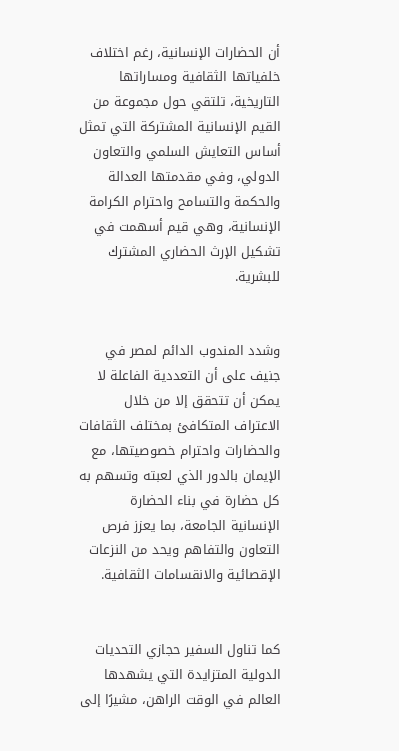أن الحضارات الإنسانية، رغم اختلاف خلفياتها الثقافية ومساراتها التاريخية، تلتقي حول مجموعة من القيم الإنسانية المشتركة التي تمثل أساس التعايش السلمي والتعاون الدولي، وفي مقدمتها العدالة والحكمة والتسامح واحترام الكرامة الإنسانية، وهي قيم أسهمت في تشكيل الإرث الحضاري المشترك للبشرية.


وشدد المندوب الدائم لمصر في جنيف على أن التعددية الفاعلة لا يمكن أن تتحقق إلا من خلال الاعتراف المتكافئ بمختلف الثقافات والحضارات واحترام خصوصيتها، مع الإيمان بالدور الذي لعبته وتسهم به كل حضارة في بناء الحضارة الإنسانية الجامعة، بما يعزز فرص التعاون والتفاهم ويحد من النزعات الإقصائية والانقسامات الثقافية.


كما تناول السفير حجازي التحديات الدولية المتزايدة التي يشهدها العالم في الوقت الراهن، مشيرًا إلى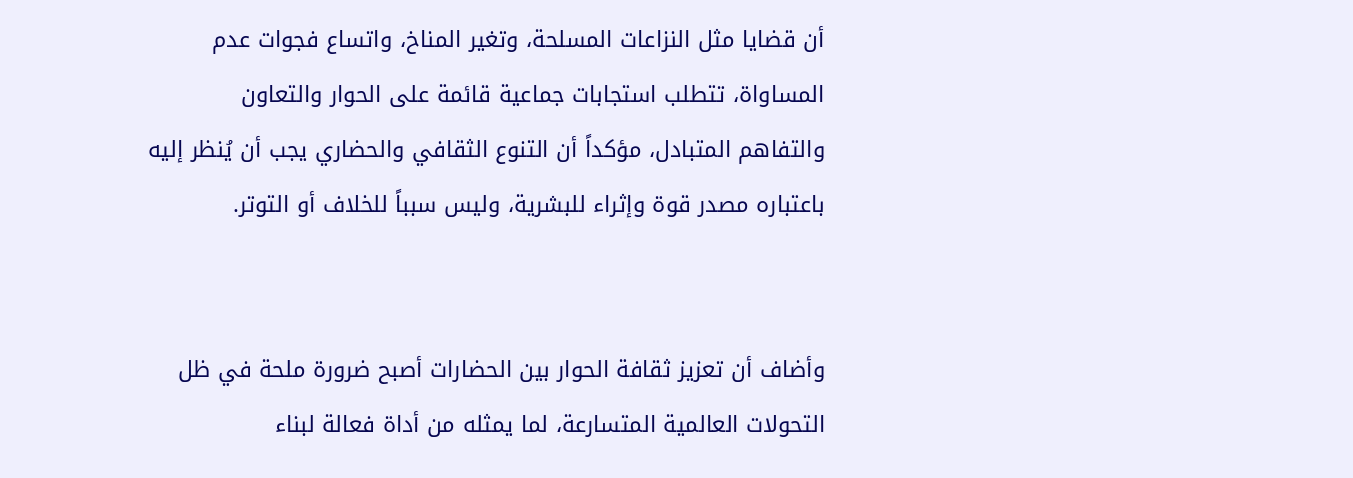أن قضايا مثل النزاعات المسلحة، وتغير المناخ، واتساع فجوات عدم المساواة، تتطلب استجابات جماعية قائمة على الحوار والتعاون والتفاهم المتبادل، مؤكداً أن التنوع الثقافي والحضاري يجب أن يُنظر إليه باعتباره مصدر قوة وإثراء للبشرية، وليس سبباً للخلاف أو التوتر.


وأضاف أن تعزيز ثقافة الحوار بين الحضارات أصبح ضرورة ملحة في ظل التحولات العالمية المتسارعة، لما يمثله من أداة فعالة لبناء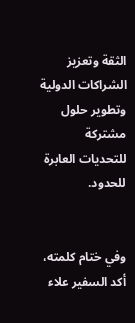الثقة وتعزيز الشراكات الدولية وتطوير حلول مشتركة للتحديات العابرة للحدود.


وفي ختام كلمته، أكد السفير علاء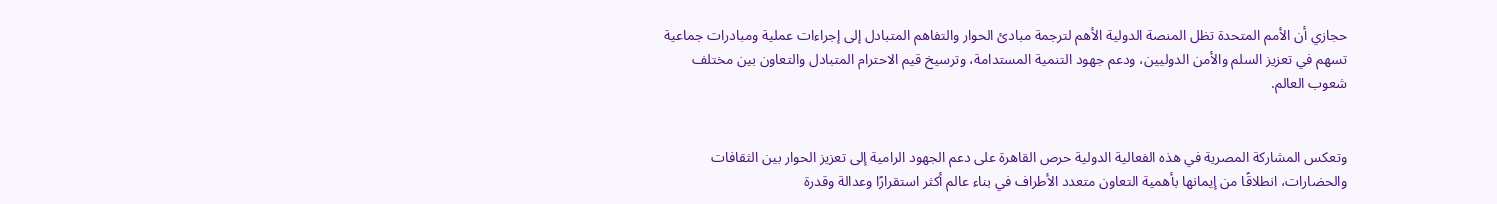حجازي أن الأمم المتحدة تظل المنصة الدولية الأهم لترجمة مبادئ الحوار والتفاهم المتبادل إلى إجراءات عملية ومبادرات جماعية تسهم في تعزيز السلم والأمن الدوليين، ودعم جهود التنمية المستدامة، وترسيخ قيم الاحترام المتبادل والتعاون بين مختلف شعوب العالم.


وتعكس المشاركة المصرية في هذه الفعالية الدولية حرص القاهرة على دعم الجهود الرامية إلى تعزيز الحوار بين الثقافات والحضارات، انطلاقًا من إيمانها بأهمية التعاون متعدد الأطراف في بناء عالم أكثر استقرارًا وعدالة وقدرة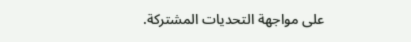على مواجهة التحديات المشتركة.